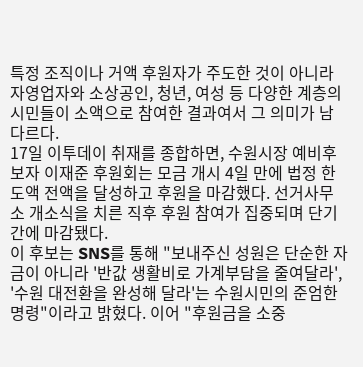특정 조직이나 거액 후원자가 주도한 것이 아니라 자영업자와 소상공인, 청년, 여성 등 다양한 계층의 시민들이 소액으로 참여한 결과여서 그 의미가 남다르다.
17일 이투데이 취재를 종합하면, 수원시장 예비후보자 이재준 후원회는 모금 개시 4일 만에 법정 한도액 전액을 달성하고 후원을 마감했다. 선거사무소 개소식을 치른 직후 후원 참여가 집중되며 단기간에 마감됐다.
이 후보는 SNS를 통해 "보내주신 성원은 단순한 자금이 아니라 '반값 생활비로 가계부담을 줄여달라', '수원 대전환을 완성해 달라'는 수원시민의 준엄한 명령"이라고 밝혔다. 이어 "후원금을 소중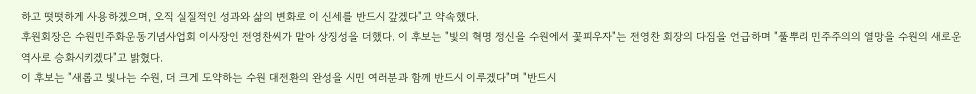하고 떳떳하게 사용하겠으며, 오직 실질적인 성과와 삶의 변화로 이 신세를 반드시 갚겠다"고 약속했다.
후원회장은 수원민주화운동기념사업회 이사장인 전영찬씨가 맡아 상징성을 더했다. 이 후보는 "빛의 혁명 정신을 수원에서 꽃피우자"는 전영찬 회장의 다짐을 언급하며 "풀뿌리 민주주의의 열망을 수원의 새로운 역사로 승화시키겠다"고 밝혔다.
이 후보는 "새롭고 빛나는 수원, 더 크게 도약하는 수원 대전환의 완성을 시민 여러분과 함께 반드시 이루겠다"며 "반드시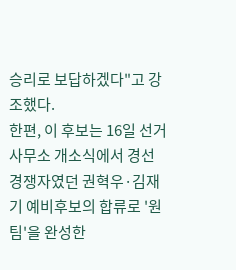승리로 보답하겠다"고 강조했다.
한편, 이 후보는 16일 선거사무소 개소식에서 경선 경쟁자였던 권혁우·김재기 예비후보의 합류로 '원팀'을 완성한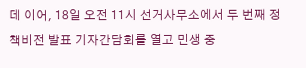데 이어, 18일 오전 11시 선거사무소에서 두 번째 정책비전 발표 기자간담회를 열고 민생 중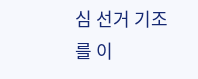심 선거 기조를 이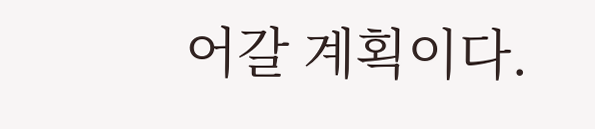어갈 계획이다.